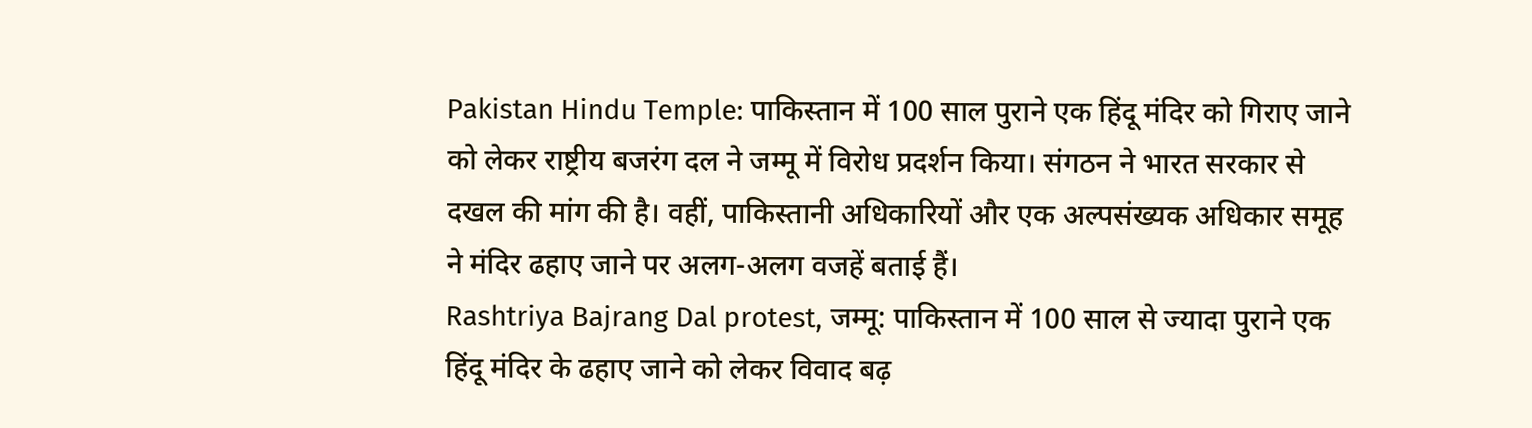Pakistan Hindu Temple: पाकिस्तान में 100 साल पुराने एक हिंदू मंदिर को गिराए जाने को लेकर राष्ट्रीय बजरंग दल ने जम्मू में विरोध प्रदर्शन किया। संगठन ने भारत सरकार से दखल की मांग की है। वहीं, पाकिस्तानी अधिकारियों और एक अल्पसंख्यक अधिकार समूह ने मंदिर ढहाए जाने पर अलग-अलग वजहें बताई हैं।
Rashtriya Bajrang Dal protest, जम्मू: पाकिस्तान में 100 साल से ज्यादा पुराने एक हिंदू मंदिर के ढहाए जाने को लेकर विवाद बढ़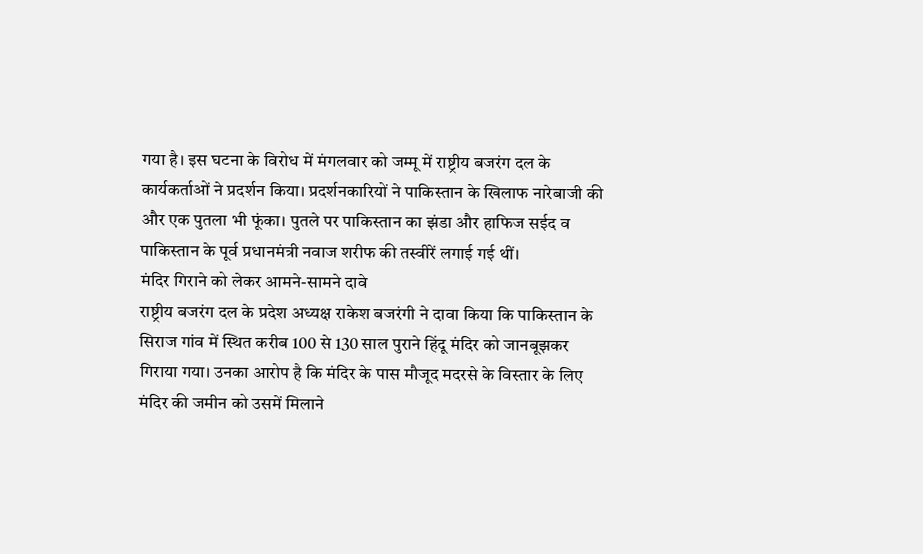गया है। इस घटना के विरोध में मंगलवार को जम्मू में राष्ट्रीय बजरंग दल के कार्यकर्ताओं ने प्रदर्शन किया। प्रदर्शनकारियों ने पाकिस्तान के खिलाफ नारेबाजी की और एक पुतला भी फूंका। पुतले पर पाकिस्तान का झंडा और हाफिज सईद व पाकिस्तान के पूर्व प्रधानमंत्री नवाज शरीफ की तस्वीरें लगाई गई थीं।
मंदिर गिराने को लेकर आमने-सामने दावे
राष्ट्रीय बजरंग दल के प्रदेश अध्यक्ष राकेश बजरंगी ने दावा किया कि पाकिस्तान के सिराज गांव में स्थित करीब 100 से 130 साल पुराने हिंदू मंदिर को जानबूझकर गिराया गया। उनका आरोप है कि मंदिर के पास मौजूद मदरसे के विस्तार के लिए मंदिर की जमीन को उसमें मिलाने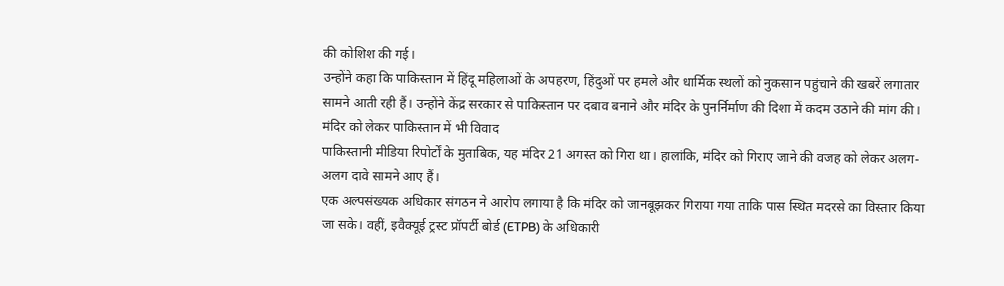की कोशिश की गई।
उन्होंने कहा कि पाकिस्तान में हिंदू महिलाओं के अपहरण, हिंदुओं पर हमले और धार्मिक स्थलों को नुकसान पहुंचाने की खबरें लगातार सामने आती रही हैं। उन्होंने केंद्र सरकार से पाकिस्तान पर दबाव बनाने और मंदिर के पुनर्निर्माण की दिशा में कदम उठाने की मांग की।
मंदिर को लेकर पाकिस्तान में भी विवाद
पाकिस्तानी मीडिया रिपोर्टों के मुताबिक, यह मंदिर 21 अगस्त को गिरा था। हालांकि, मंदिर को गिराए जाने की वजह को लेकर अलग-अलग दावे सामने आए हैं।
एक अल्पसंख्यक अधिकार संगठन ने आरोप लगाया है कि मंदिर को जानबूझकर गिराया गया ताकि पास स्थित मदरसे का विस्तार किया जा सके। वहीं, इवैक्यूई ट्रस्ट प्रॉपर्टी बोर्ड (ETPB) के अधिकारी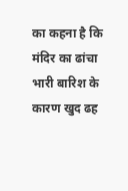का कहना है कि मंदिर का ढांचा भारी बारिश के कारण खुद ढह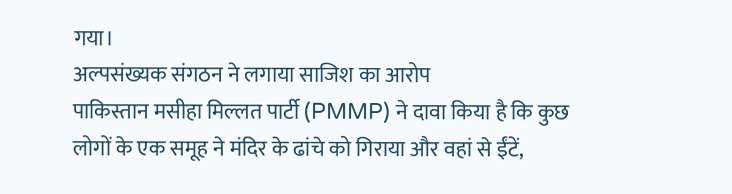गया।
अल्पसंख्यक संगठन ने लगाया साजिश का आरोप
पाकिस्तान मसीहा मिल्लत पार्टी (PMMP) ने दावा किया है कि कुछ लोगों के एक समूह ने मंदिर के ढांचे को गिराया और वहां से ईंटें,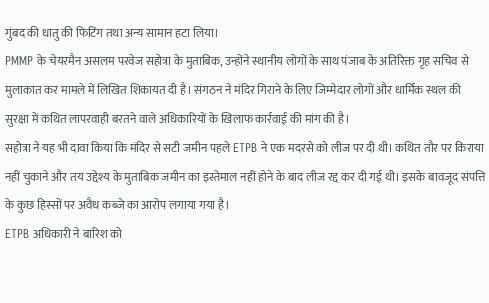गुंबद की धातु की फिटिंग तथा अन्य सामान हटा लिया।
PMMP के चेयरमैन असलम परवेज सहोत्रा के मुताबिक, उन्होंने स्थानीय लोगों के साथ पंजाब के अतिरिक्त गृह सचिव से मुलाकात कर मामले में लिखित शिकायत दी है। संगठन ने मंदिर गिराने के लिए जिम्मेदार लोगों और धार्मिक स्थल की सुरक्षा में कथित लापरवाही बरतने वाले अधिकारियों के खिलाफ कार्रवाई की मांग की है।
सहोत्रा ने यह भी दावा किया कि मंदिर से सटी जमीन पहले ETPB ने एक मदरसे को लीज पर दी थी। कथित तौर पर किराया नहीं चुकाने और तय उद्देश्य के मुताबिक जमीन का इस्तेमाल नहीं होने के बाद लीज रद्द कर दी गई थी। इसके बावजूद संपत्ति के कुछ हिस्सों पर अवैध कब्जे का आरोप लगाया गया है।
ETPB अधिकारी ने बारिश को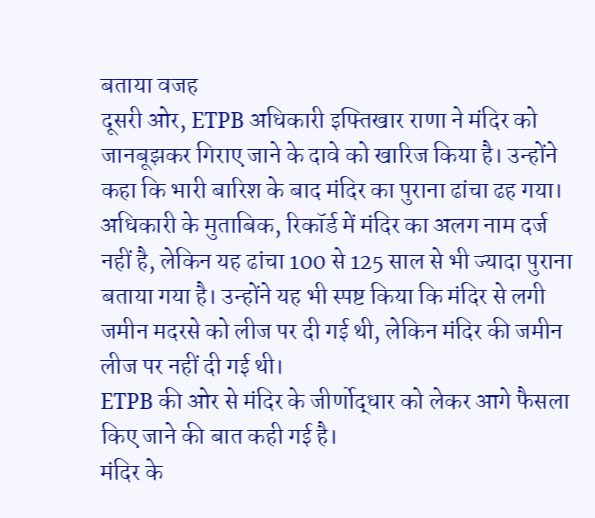बताया वजह
दूसरी ओर, ETPB अधिकारी इफ्तिखार राणा ने मंदिर को जानबूझकर गिराए जाने के दावे को खारिज किया है। उन्होंने कहा कि भारी बारिश के बाद मंदिर का पुराना ढांचा ढह गया।
अधिकारी के मुताबिक, रिकॉर्ड में मंदिर का अलग नाम दर्ज नहीं है, लेकिन यह ढांचा 100 से 125 साल से भी ज्यादा पुराना बताया गया है। उन्होंने यह भी स्पष्ट किया कि मंदिर से लगी जमीन मदरसे को लीज पर दी गई थी, लेकिन मंदिर की जमीन लीज पर नहीं दी गई थी।
ETPB की ओर से मंदिर के जीर्णोद्धार को लेकर आगे फैसला किए जाने की बात कही गई है।
मंदिर के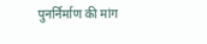पुनर्निर्माण की मांग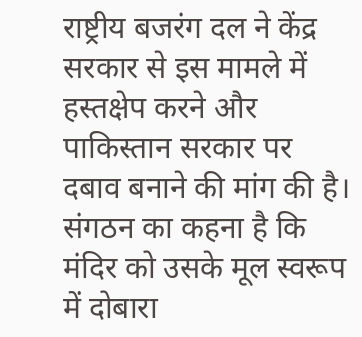राष्ट्रीय बजरंग दल ने केंद्र सरकार से इस मामले में हस्तक्षेप करने और पाकिस्तान सरकार पर दबाव बनाने की मांग की है। संगठन का कहना है कि मंदिर को उसके मूल स्वरूप में दोबारा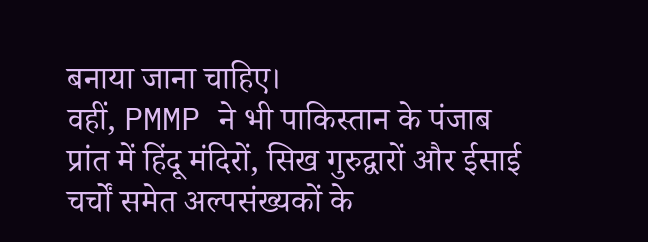बनाया जाना चाहिए।
वहीं, PMMP ने भी पाकिस्तान के पंजाब प्रांत में हिंदू मंदिरों, सिख गुरुद्वारों और ईसाई चर्चों समेत अल्पसंख्यकों के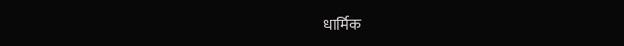धार्मिक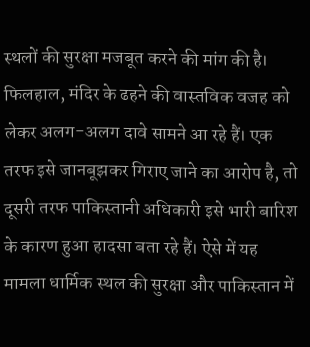स्थलों की सुरक्षा मजबूत करने की मांग की है।
फिलहाल, मंदिर के ढहने की वास्तविक वजह को लेकर अलग-अलग दावे सामने आ रहे हैं। एक तरफ इसे जानबूझकर गिराए जाने का आरोप है, तो दूसरी तरफ पाकिस्तानी अधिकारी इसे भारी बारिश के कारण हुआ हादसा बता रहे हैं। ऐसे में यह मामला धार्मिक स्थल की सुरक्षा और पाकिस्तान में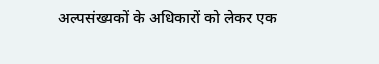अल्पसंख्यकों के अधिकारों को लेकर एक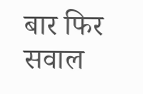बार फिर सवाल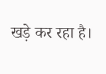खड़े कर रहा है।